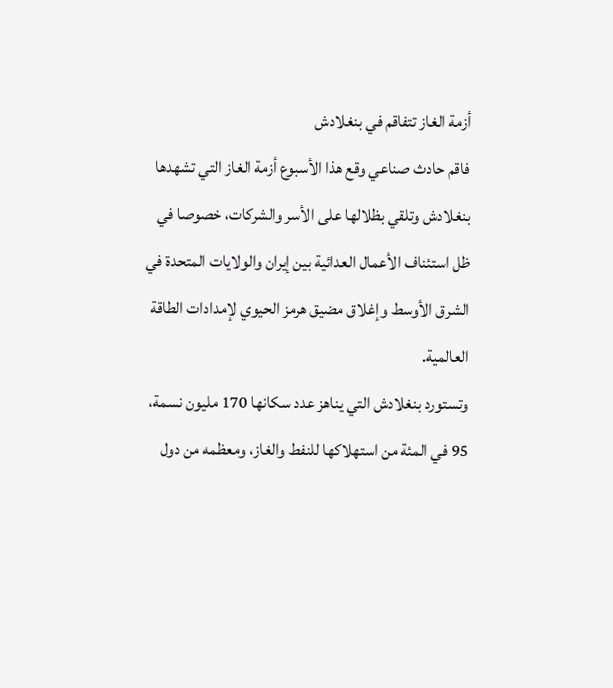أزمة الغاز تتفاقم في بنغلادش
فاقم حادث صناعي وقع هذا الأسبوع أزمة الغاز التي تشهدها بنغلادش وتلقي بظلالها على الأسر والشركات، خصوصا في ظل استئناف الأعمال العدائية بين إيران والولايات المتحدة في الشرق الأوسط وإغلاق مضيق هرمز الحيوي لإمدادات الطاقة العالمية.
وتستورد بنغلادش التي يناهز عدد سكانها 170 مليون نسمة، 95 في المئة من استهلاكها للنفط والغاز، ومعظمه من دول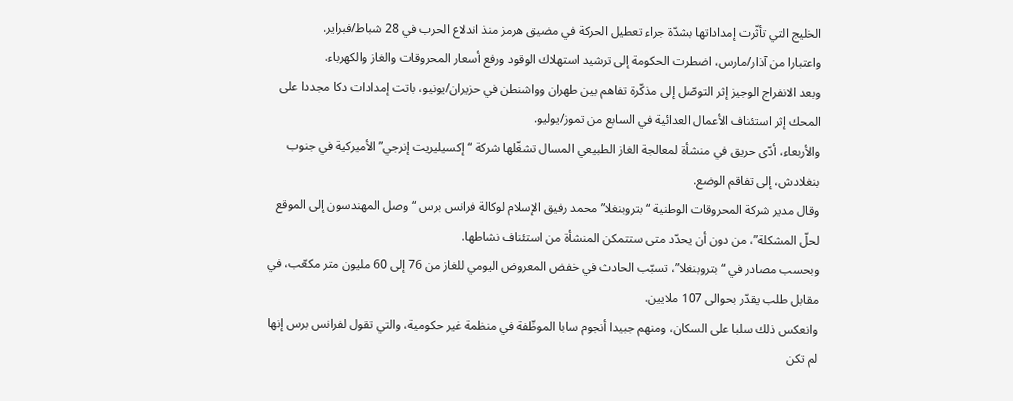الخليج التي تأثّرت إمداداتها بشدّة جراء تعطيل الحركة في مضيق هرمز منذ اندلاع الحرب في 28 شباط/فبراير.
واعتبارا من آذار/مارس، اضطرت الحكومة إلى ترشيد استهلاك الوقود ورفع أسعار المحروقات والغاز والكهرباء.
وبعد الانفراج الوجيز إثر التوصّل إلى مذكّرة تفاهم بين طهران وواشنطن في حزيران/يونيو، باتت إمدادات دكا مجددا على المحك إثر استئناف الأعمال العدائية في السابع من تموز/يوليو.
والأربعاء، أدّى حريق في منشأة لمعالجة الغاز الطبيعي المسال تشغّلها شركة “إكسيليريت إنرجي” الأميركية في جنوب بنغلادش، إلى تفاقم الوضع.
وقال مدير شركة المحروقات الوطنية “بتروبنغلا” محمد رفيق الإسلام لوكالة فرانس برس “وصل المهندسون إلى الموقع لحلّ المشكلة”، من دون أن يحدّد متى ستتمكن المنشأة من استئناف نشاطها.
وبحسب مصادر في “بتروبنغلا”، تسبّب الحادث في خفض المعروض اليومي للغاز من 76 إلى 60 مليون متر مكعّب، في مقابل طلب يقدّر بحوالى 107 ملايين.
وانعكس ذلك سلبا على السكان، ومنهم جبيدا أنجوم سابا الموظّفة في منظمة غير حكومية، والتي تقول لفرانس برس إنها لم تكن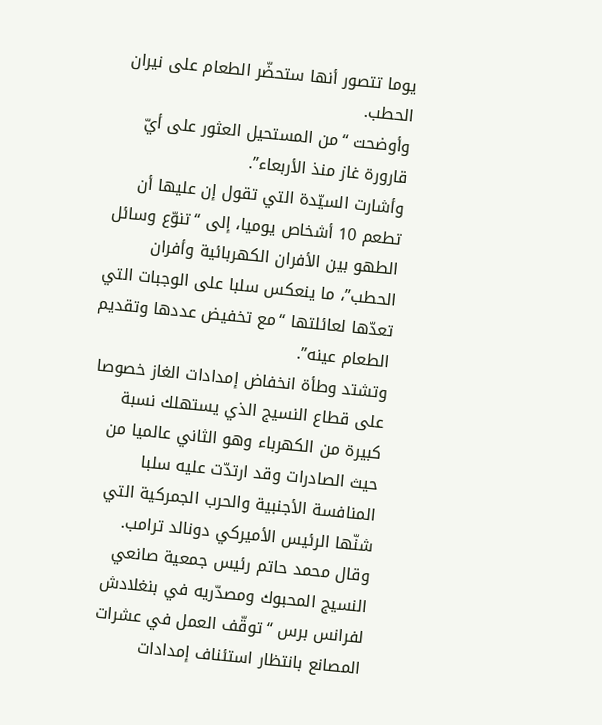يوما تتصور أنها ستحضّر الطعام على نيران الحطب.
وأوضحت “من المستحيل العثور على أيّ قارورة غاز منذ الأربعاء”.
وأشارت السيّدة التي تقول إن عليها أن تطعم 10 أشخاص يوميا، إلى “تنوّع وسائل الطهو بين الأفران الكهربائية وأفران الحطب”، ما ينعكس سلبا على الوجبات التي تعدّها لعائلتها “مع تخفيض عددها وتقديم الطعام عينه”.
وتشتد وطأة انخفاض إمدادات الغاز خصوصا على قطاع النسيج الذي يستهلك نسبة كبيرة من الكهرباء وهو الثاني عالميا من حيث الصادرات وقد ارتدّت عليه سلبا المنافسة الأجنبية والحرب الجمركية التي شنّها الرئيس الأميركي دونالد ترامب.
وقال محمد حاتم رئيس جمعية صانعي النسيج المحبوك ومصدّريه في بنغلادش لفرانس برس “توقّف العمل في عشرات المصانع بانتظار استئناف إمدادات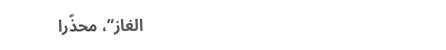الغاز”، محذّرا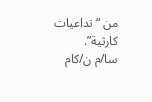من “تداعيات كارثية”.
سا/م ن/كام